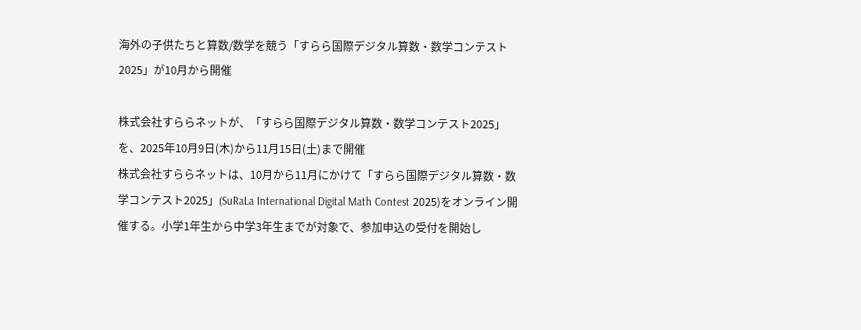海外の子供たちと算数/数学を競う「すらら国際デジタル算数・数学コンテスト2025」が10月から開催

株式会社すららネットが、「すらら国際デジタル算数・数学コンテスト2025」を、2025年10月9日(木)から11月15日(土)まで開催
株式会社すららネットは、10月から11月にかけて「すらら国際デジタル算数・数学コンテスト2025」(SuRaLa International Digital Math Contest 2025)をオンライン開催する。小学1年生から中学3年生までが対象で、参加申込の受付を開始し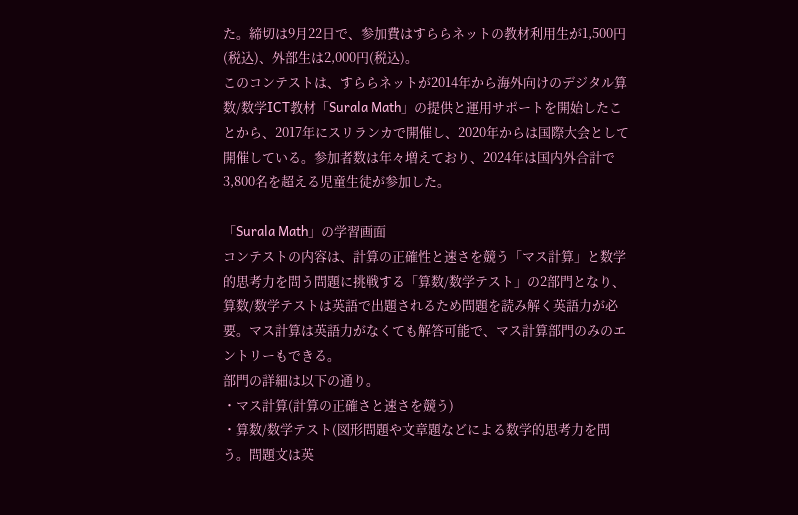た。締切は9月22日で、参加費はすららネットの教材利用生が1,500円(税込)、外部生は2,000円(税込)。
このコンテストは、すららネットが2014年から海外向けのデジタル算数/数学ICT教材「Surala Math」の提供と運用サポートを開始したことから、2017年にスリランカで開催し、2020年からは国際大会として開催している。参加者数は年々増えており、2024年は国内外合計で3,800名を超える児童生徒が参加した。

「Surala Math」の学習画面
コンテストの内容は、計算の正確性と速さを競う「マス計算」と数学的思考力を問う問題に挑戦する「算数/数学テスト」の2部門となり、算数/数学テストは英語で出題されるため問題を読み解く英語力が必要。マス計算は英語力がなくても解答可能で、マス計算部門のみのエントリーもできる。
部門の詳細は以下の通り。
・マス計算(計算の正確さと速さを競う)
・算数/数学テスト(図形問題や文章題などによる数学的思考力を問う。問題文は英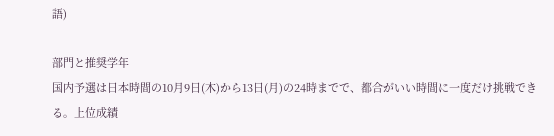語)

部門と推奨学年
国内予選は日本時間の10月9日(木)から13日(月)の24時までで、都合がいい時間に一度だけ挑戦できる。上位成績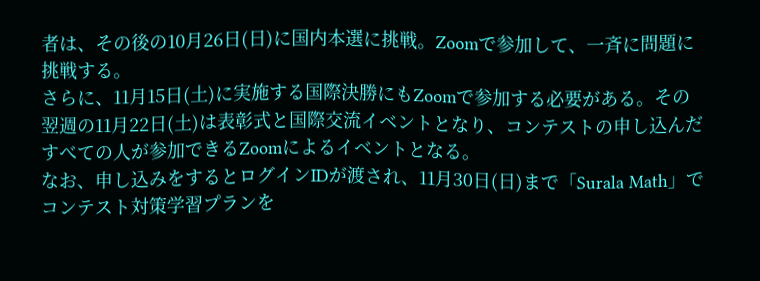者は、その後の10月26日(日)に国内本選に挑戦。Zoomで参加して、一斉に問題に挑戦する。
さらに、11月15日(土)に実施する国際決勝にもZoomで参加する必要がある。その翌週の11月22日(土)は表彰式と国際交流イベントとなり、コンテストの申し込んだすべての人が参加できるZoomによるイベントとなる。
なお、申し込みをするとログインIDが渡され、11月30日(日)まで「Surala Math」でコンテスト対策学習プランを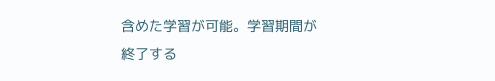含めた学習が可能。学習期間が終了する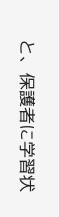と、保護者に学習状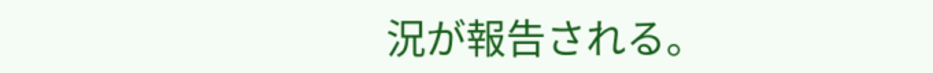況が報告される。